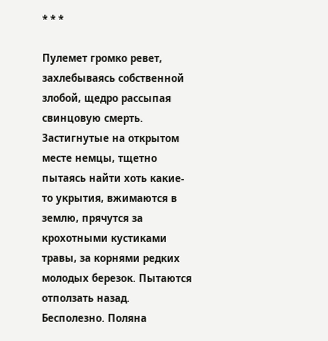* * *

Пулемет громко ревет, захлебываясь собственной злобой, щедро рассыпая свинцовую смерть. Застигнутые на открытом месте немцы, тщетно пытаясь найти хоть какие-то укрытия, вжимаются в землю, прячутся за крохотными кустиками травы, за корнями редких молодых березок. Пытаются отползать назад. Бесполезно. Поляна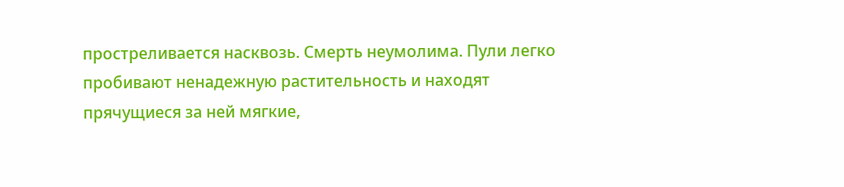простреливается насквозь. Смерть неумолима. Пули легко пробивают ненадежную растительность и находят прячущиеся за ней мягкие,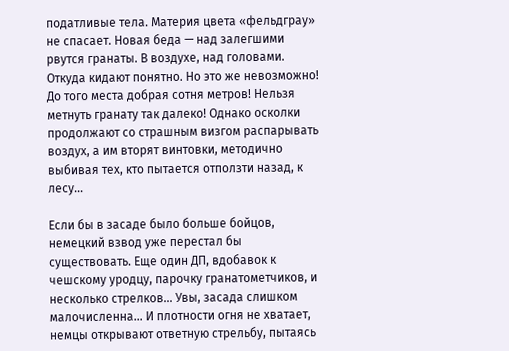податливые тела. Материя цвета «фельдграу» не спасает. Новая беда — над залегшими рвутся гранаты. В воздухе, над головами. Откуда кидают понятно. Но это же невозможно! До того места добрая сотня метров! Нельзя метнуть гранату так далеко! Однако осколки продолжают со страшным визгом распарывать воздух, а им вторят винтовки, методично выбивая тех, кто пытается отползти назад, к лесу…

Если бы в засаде было больше бойцов, немецкий взвод уже перестал бы существовать. Еще один ДП, вдобавок к чешскому уродцу, парочку гранатометчиков, и несколько стрелков… Увы, засада слишком малочисленна… И плотности огня не хватает, немцы открывают ответную стрельбу, пытаясь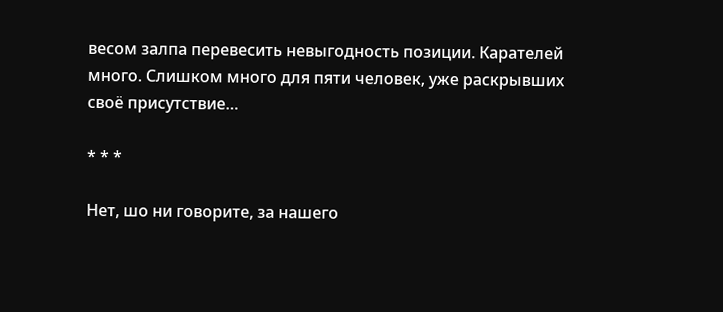весом залпа перевесить невыгодность позиции. Карателей много. Слишком много для пяти человек, уже раскрывших своё присутствие…

* * *

Нет, шо ни говорите, за нашего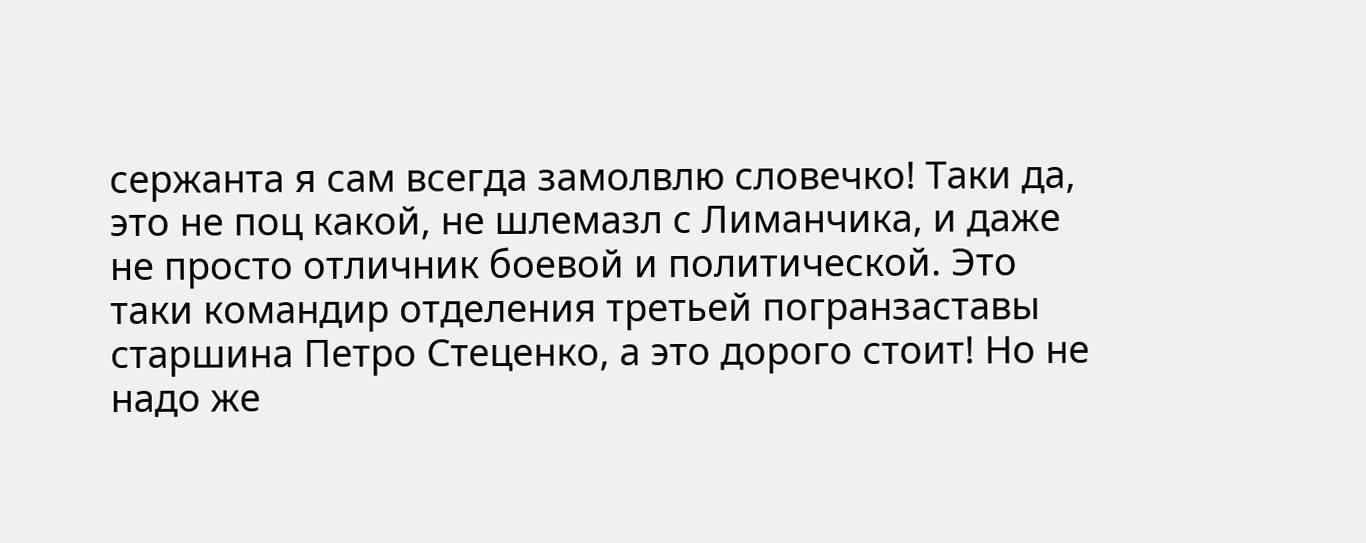сержанта я сам всегда замолвлю словечко! Таки да, это не поц какой, не шлемазл с Лиманчика, и даже не просто отличник боевой и политической. Это таки командир отделения третьей погранзаставы старшина Петро Стеценко, а это дорого стоит! Но не надо же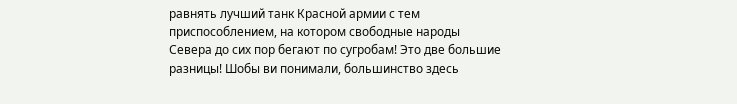равнять лучший танк Красной армии с тем приспособлением, на котором свободные народы Севера до сих пор бегают по сугробам! Это две большие разницы! Шобы ви понимали, большинство здесь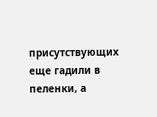присутствующих еще гадили в пеленки, а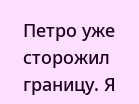Петро уже сторожил границу. Я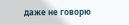даже не говорю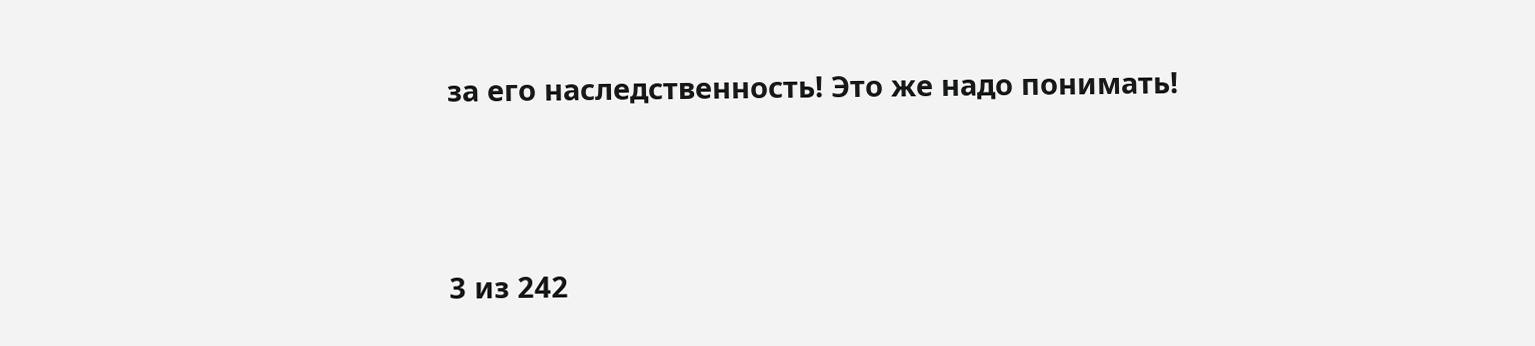за его наследственность! Это же надо понимать!



3 из 242